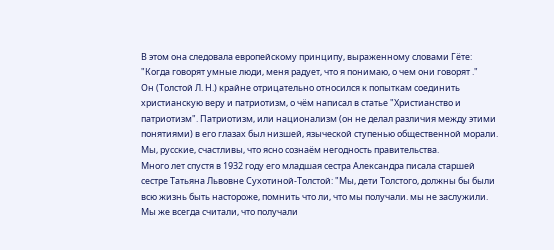В этом она следовала европейскому принципу, выраженному словами Гёте: "Когда говорят умные люди, меня радует, что я понимаю, о чем они говорят ."
Он (Толстой Л. Н.) крайне отрицательно относился к попыткам соединить христианскую веру и патриотизм, о чём написал в статье "Христианство и патриотизм". Патриотизм, или национализм (он не делал различия между этими понятиями) в его глазах был низшей, языческой ступенью общественной морали.
Мы, русские, счастливы, что ясно сознаём негодность правительства.
Много лет спустя в 1932 году его младшая сестра Александра писала старшей сестре Татьяна Львовне Сухотиной-Толстой: "Мы, дети Толстого, должны бы были всю жизнь быть настороже, помнить что ли, что мы получали. мы не заслужили. Мы же всегда считали, что получали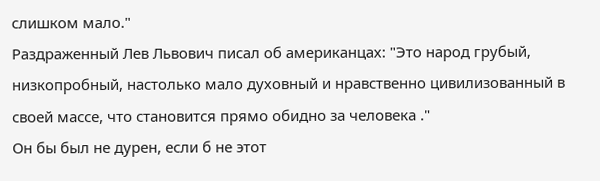слишком мало."
Раздраженный Лев Львович писал об американцах: "Это народ грубый, низкопробный, настолько мало духовный и нравственно цивилизованный в своей массе, что становится прямо обидно за человека ."
Он бы был не дурен, если б не этот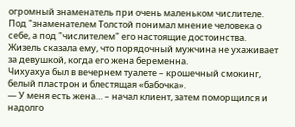огромный знаменатель при очень маленьком числителе. Под "знаменателем Толстой понимал мнение человека о себе, а под "числителем" его настоящие достоинства.
Жизель сказала ему, что порядочный мужчина не ухаживает за девушкой, когда его жена беременна.
Чихуахуа был в вечернем туалете – крошечный смокинг, белый пластрон и блестящая «бабочка».
— У меня есть жена… – начал клиент, затем поморщился и надолго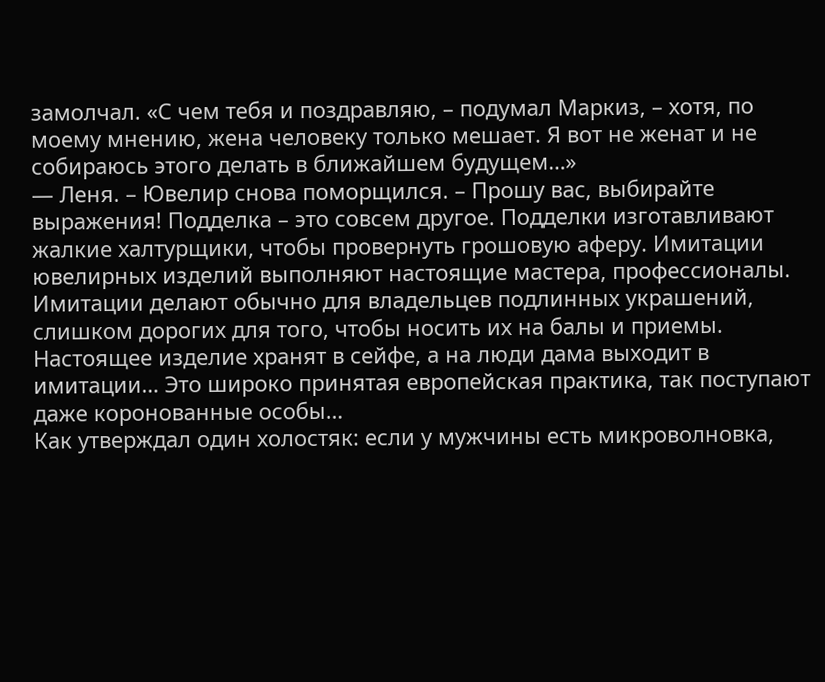замолчал. «С чем тебя и поздравляю, – подумал Маркиз, – хотя, по моему мнению, жена человеку только мешает. Я вот не женат и не собираюсь этого делать в ближайшем будущем…»
— Леня. – Ювелир снова поморщился. – Прошу вас, выбирайте выражения! Подделка – это совсем другое. Подделки изготавливают жалкие халтурщики, чтобы провернуть грошовую аферу. Имитации ювелирных изделий выполняют настоящие мастера, профессионалы. Имитации делают обычно для владельцев подлинных украшений, слишком дорогих для того, чтобы носить их на балы и приемы. Настоящее изделие хранят в сейфе, а на люди дама выходит в имитации… Это широко принятая европейская практика, так поступают даже коронованные особы…
Как утверждал один холостяк: если у мужчины есть микроволновка,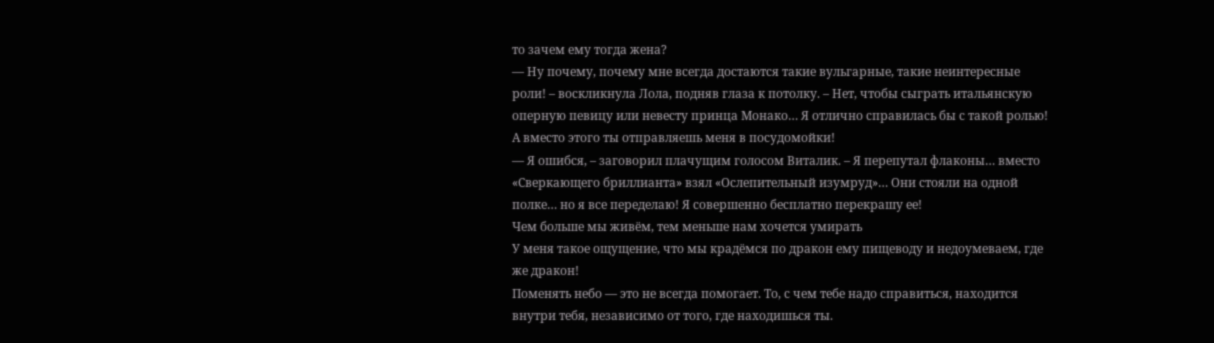то зачем ему тогда жена?
— Ну почему, почему мне всегда достаются такие вульгарные, такие неинтересные роли! – воскликнула Лола, подняв глаза к потолку. – Нет, чтобы сыграть итальянскую оперную певицу или невесту принца Монако… Я отлично справилась бы с такой ролью! А вместо этого ты отправляешь меня в посудомойки!
— Я ошибся, – заговорил плачущим голосом Виталик. – Я перепутал флаконы… вместо «Сверкающего бриллианта» взял «Ослепительный изумруд»… Они стояли на одной полке… но я все переделаю! Я совершенно бесплатно перекрашу ее!
Чем больше мы живём, тем меньше нам хочется умирать
У меня такое ощущение, что мы крадёмся по дракон ему пищеводу и недоумеваем, где же дракон!
Поменять небо — это не всегда помогает. То, с чем тебе надо справиться, находится внутри тебя, независимо от того, где находишься ты.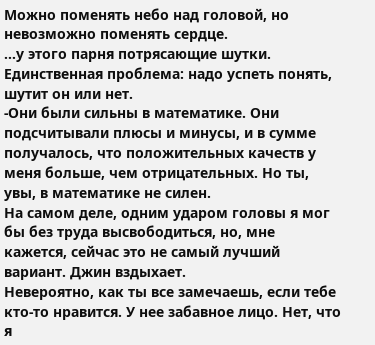Можно поменять небо над головой, но невозможно поменять сердце.
…у этого парня потрясающие шутки. Единственная проблема: надо успеть понять, шутит он или нет.
-Они были сильны в математике. Они подсчитывали плюсы и минусы, и в сумме получалось, что положительных качеств у меня больше, чем отрицательных. Но ты, увы, в математике не силен.
На самом деле, одним ударом головы я мог бы без труда высвободиться, но, мне кажется, сейчас это не самый лучший вариант. Джин вздыхает.
Невероятно, как ты все замечаешь, если тебе кто-то нравится. У нее забавное лицо. Нет, что я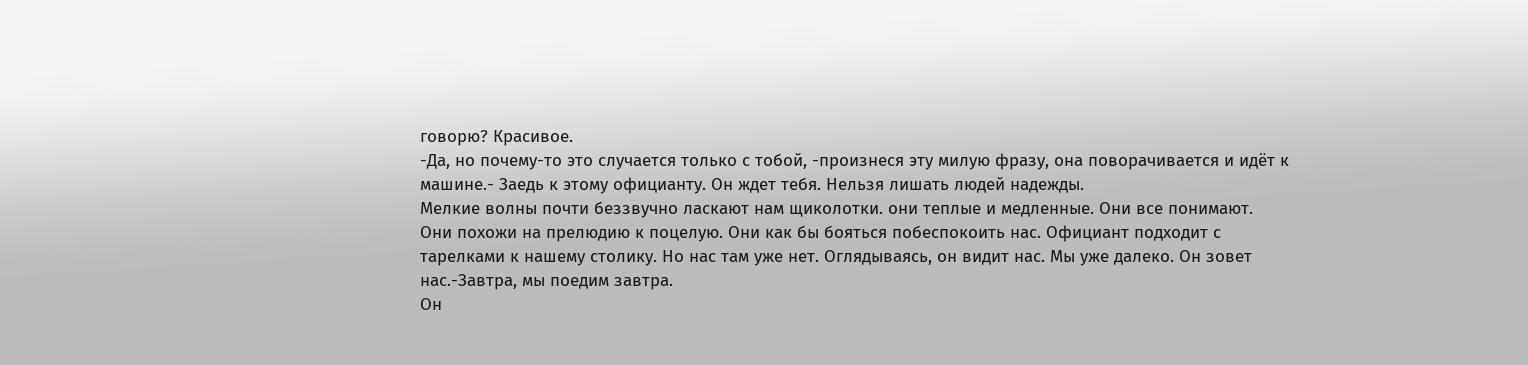говорю? Красивое.
-Да, но почему-то это случается только с тобой, -произнеся эту милую фразу, она поворачивается и идёт к машине.- Заедь к этому официанту. Он ждет тебя. Нельзя лишать людей надежды.
Мелкие волны почти беззвучно ласкают нам щиколотки. они теплые и медленные. Они все понимают. Они похожи на прелюдию к поцелую. Они как бы бояться побеспокоить нас. Официант подходит с тарелками к нашему столику. Но нас там уже нет. Оглядываясь, он видит нас. Мы уже далеко. Он зовет нас.-Завтра, мы поедим завтра.
Он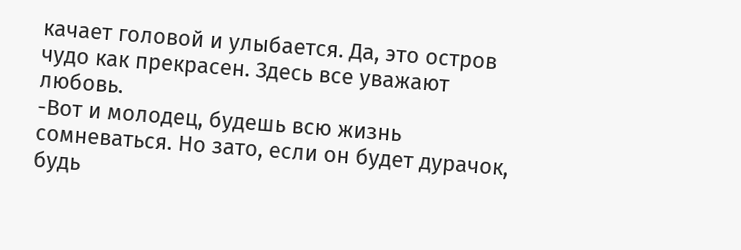качает головой и улыбается. Да, это остров чудо как прекрасен. Здесь все уважают любовь.
-Вот и молодец, будешь всю жизнь сомневаться. Но зато, если он будет дурачок, будь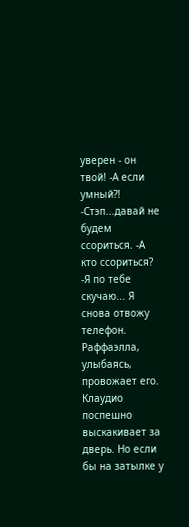уверен - он твой! -А если умный?! -Стэп...давай не будем ссориться. -А кто ссориться? -Я по тебе скучаю... Я снова отвожу телефон.
Раффаэлла, улыбаясь, провожает его. Клаудио поспешно выскакивает за дверь. Но если бы на затылке у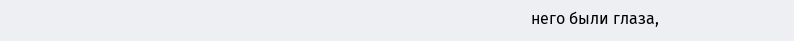него были глаза,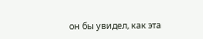он бы увидел, как эта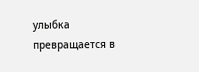улыбка превращается в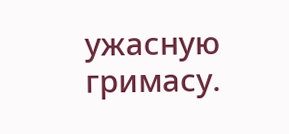ужасную гримасу.